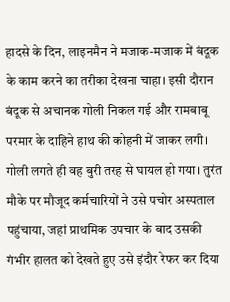हादसे के दिन, लाइनमैन ने मजाक-मजाक में बंदूक के काम करने का तरीका देखना चाहा। इसी दौरान बंदूक से अचानक गोली निकल गई और रामबाबू परमार के दाहिने हाथ की कोहनी में जाकर लगी। गोली लगते ही वह बुरी तरह से घायल हो गया। तुरंत मौके पर मौजूद कर्मचारियों ने उसे पचोर अस्पताल पहुंचाया, जहां प्राथमिक उपचार के बाद उसकी गंभीर हालत को देखते हुए उसे इंदौर रेफर कर दिया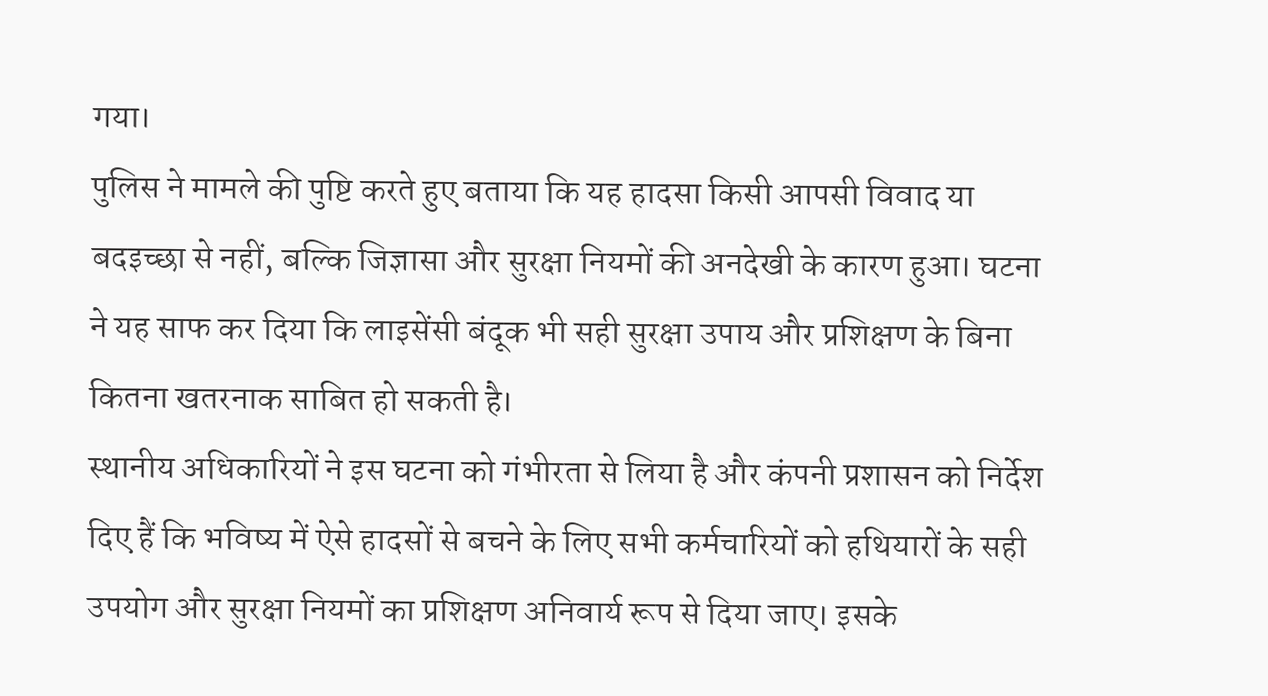गया।
पुलिस ने मामले की पुष्टि करते हुए बताया कि यह हादसा किसी आपसी विवाद या बदइच्छा से नहीं, बल्कि जिज्ञासा और सुरक्षा नियमों की अनदेखी के कारण हुआ। घटना ने यह साफ कर दिया कि लाइसेंसी बंदूक भी सही सुरक्षा उपाय और प्रशिक्षण के बिना कितना खतरनाक साबित हो सकती है।
स्थानीय अधिकारियों ने इस घटना को गंभीरता से लिया है और कंपनी प्रशासन को निर्देश दिए हैं कि भविष्य में ऐसे हादसों से बचने के लिए सभी कर्मचारियों को हथियारों के सही उपयोग और सुरक्षा नियमों का प्रशिक्षण अनिवार्य रूप से दिया जाए। इसके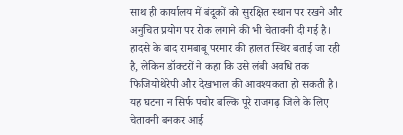साथ ही कार्यालय में बंदूकों को सुरक्षित स्थान पर रखने और अनुचित प्रयोग पर रोक लगाने की भी चेतावनी दी गई है।
हादसे के बाद रामबाबू परमार की हालत स्थिर बताई जा रही है, लेकिन डॉक्टरों ने कहा कि उसे लंबी अवधि तक फिजियोथेरेपी और देखभाल की आवश्यकता हो सकती है। यह घटना न सिर्फ पचोर बल्कि पूरे राजगढ़ जिले के लिए चेतावनी बनकर आई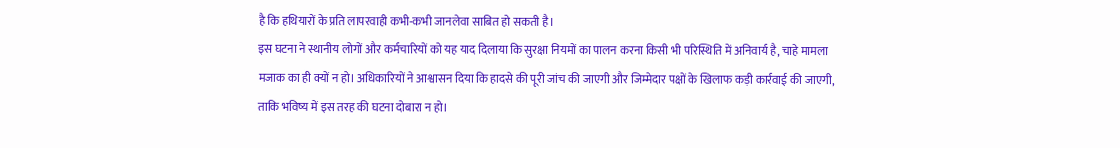है कि हथियारों के प्रति लापरवाही कभी-कभी जानलेवा साबित हो सकती है।
इस घटना ने स्थानीय लोगों और कर्मचारियों को यह याद दिलाया कि सुरक्षा नियमों का पालन करना किसी भी परिस्थिति में अनिवार्य है, चाहे मामला मजाक का ही क्यों न हो। अधिकारियों ने आश्वासन दिया कि हादसे की पूरी जांच की जाएगी और जिम्मेदार पक्षों के खिलाफ कड़ी कार्रवाई की जाएगी, ताकि भविष्य में इस तरह की घटना दोबारा न हो।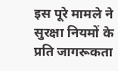इस पूरे मामले ने सुरक्षा नियमों के प्रति जागरूकता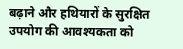बढ़ाने और हथियारों के सुरक्षित उपयोग की आवश्यकता को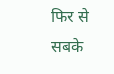फिर से सबके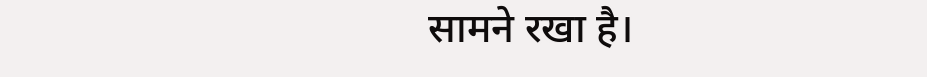सामने रखा है।